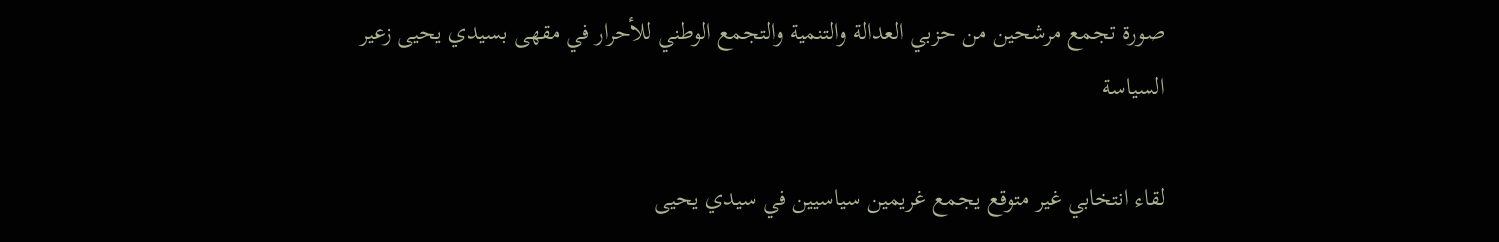صورة تجمع مرشحين من حزبي العدالة والتنمية والتجمع الوطني للأحرار في مقهى بسيدي يحيى زعير
السياسة

لقاء انتخابي غير متوقع يجمع غريمين سياسيين في سيدي يحيى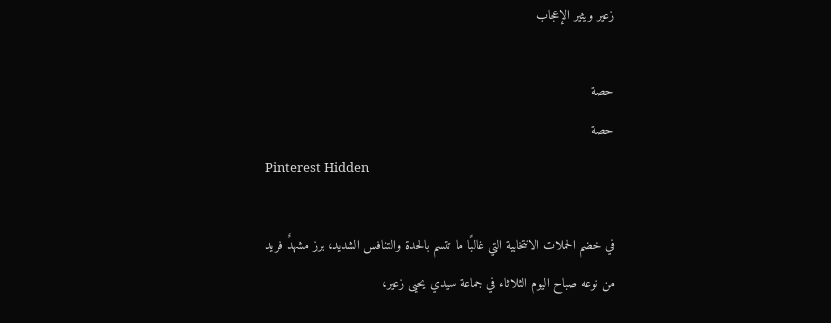زعير ويثير الإعجاب

حصة
حصة
Pinterest Hidden

في خضم الحملات الانتخابية التي غالبًا ما تتسم بالحدة والتنافس الشديد، برز مشهدٌ فريد من نوعه صباح اليوم الثلاثاء في جماعة سيدي يحيى زعير،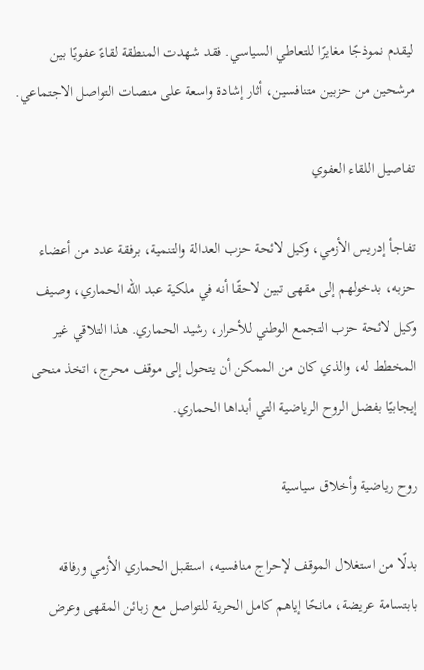ليقدم نموذجًا مغايرًا للتعاطي السياسي. فقد شهدت المنطقة لقاءً عفويًا بين مرشحين من حزبين متنافسين، أثار إشادة واسعة على منصات التواصل الاجتماعي.

تفاصيل اللقاء العفوي

تفاجأ إدريس الأزمي، وكيل لائحة حزب العدالة والتنمية، برفقة عدد من أعضاء حزبه، بدخولهم إلى مقهى تبين لاحقًا أنه في ملكية عبد الله الحماري، وصيف وكيل لائحة حزب التجمع الوطني للأحرار، رشيد الحماري. هذا التلاقي غير المخطط له، والذي كان من الممكن أن يتحول إلى موقف محرج، اتخذ منحى إيجابيًا بفضل الروح الرياضية التي أبداها الحماري.

روح رياضية وأخلاق سياسية

بدلًا من استغلال الموقف لإحراج منافسيه، استقبل الحماري الأزمي ورفاقه بابتسامة عريضة، مانحًا إياهم كامل الحرية للتواصل مع زبائن المقهى وعرض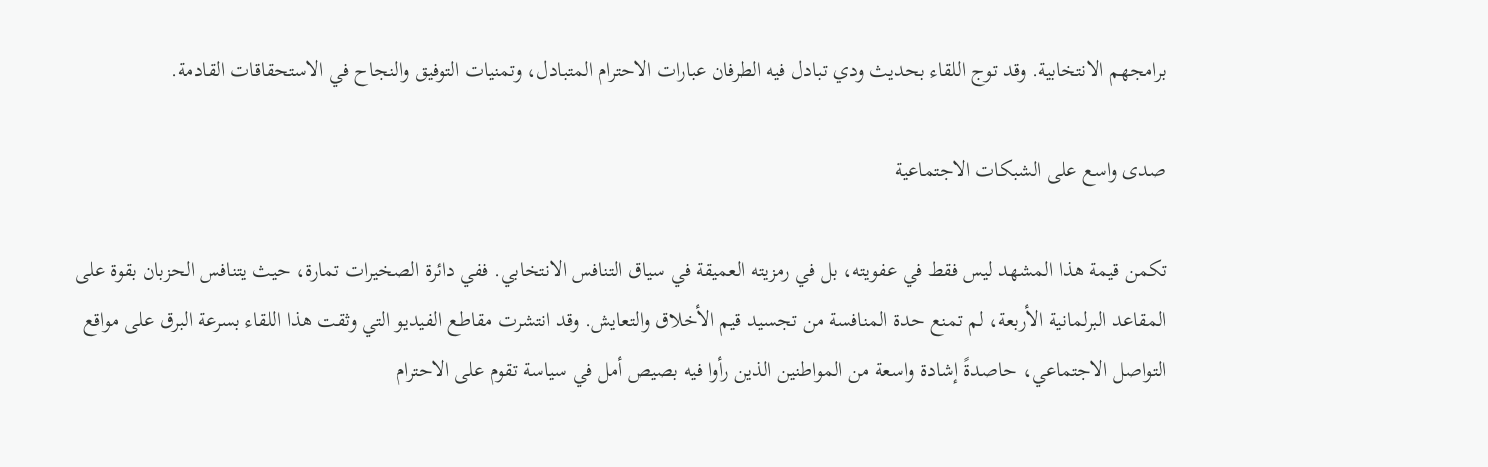برامجهم الانتخابية. وقد توج اللقاء بحديث ودي تبادل فيه الطرفان عبارات الاحترام المتبادل، وتمنيات التوفيق والنجاح في الاستحقاقات القادمة.

صدى واسع على الشبكات الاجتماعية

تكمن قيمة هذا المشهد ليس فقط في عفويته، بل في رمزيته العميقة في سياق التنافس الانتخابي. ففي دائرة الصخيرات تمارة، حيث يتنافس الحزبان بقوة على المقاعد البرلمانية الأربعة، لم تمنع حدة المنافسة من تجسيد قيم الأخلاق والتعايش. وقد انتشرت مقاطع الفيديو التي وثقت هذا اللقاء بسرعة البرق على مواقع التواصل الاجتماعي، حاصدةً إشادة واسعة من المواطنين الذين رأوا فيه بصيص أمل في سياسة تقوم على الاحترام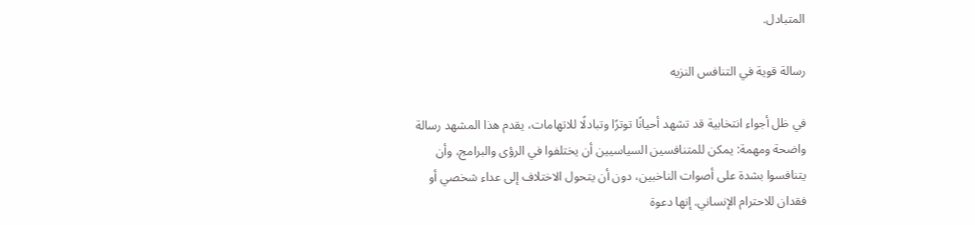المتبادل.

رسالة قوية في التنافس النزيه

في ظل أجواء انتخابية قد تشهد أحيانًا توترًا وتبادلًا للاتهامات، يقدم هذا المشهد رسالة واضحة ومهمة: يمكن للمتنافسين السياسيين أن يختلفوا في الرؤى والبرامج، وأن يتنافسوا بشدة على أصوات الناخبين، دون أن يتحول الاختلاف إلى عداء شخصي أو فقدان للاحترام الإنساني. إنها دعوة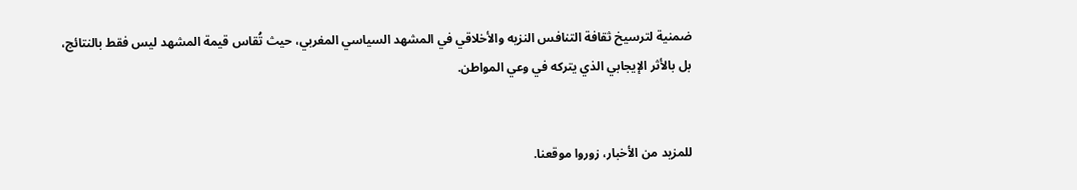ضمنية لترسيخ ثقافة التنافس النزيه والأخلاقي في المشهد السياسي المغربي، حيث تُقاس قيمة المشهد ليس فقط بالنتائج، بل بالأثر الإيجابي الذي يتركه في وعي المواطن.


للمزيد من الأخبار، زوروا موقعنا.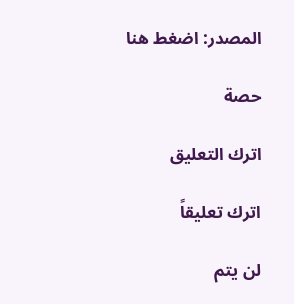المصدر: اضغط هنا

حصة

اترك التعليق

اترك تعليقاً

لن يتم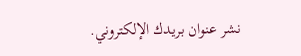نشر عنوان بريدك الإلكتروني.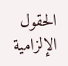الحقول الإلزامية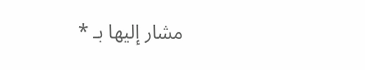مشار إليها بـ *